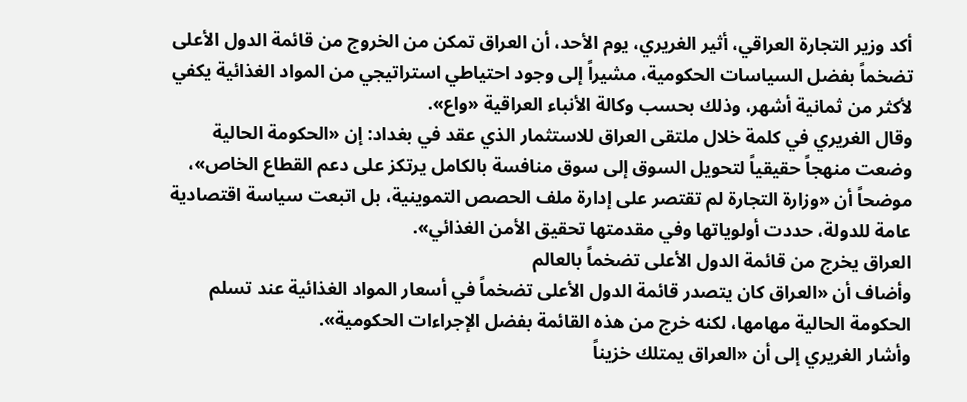أكد وزير التجارة العراقي، أثير الغريري، يوم الأحد، أن العراق تمكن من الخروج من قائمة الدول الأعلى تضخماً بفضل السياسات الحكومية، مشيراً إلى وجود احتياطي استراتيجي من المواد الغذائية يكفي لأكثر من ثمانية أشهر، وذلك بحسب وكالة الأنباء العراقية «واع».
وقال الغريري في كلمة خلال ملتقى العراق للاستثمار الذي عقد في بغداد: إن «الحكومة الحالية وضعت منهجاً حقيقياً لتحويل السوق إلى سوق منافسة بالكامل يرتكز على دعم القطاع الخاص»، موضحاً أن «وزارة التجارة لم تقتصر على إدارة ملف الحصص التموينية، بل اتبعت سياسة اقتصادية عامة للدولة، حددت أولوياتها وفي مقدمتها تحقيق الأمن الغذائي».
العراق يخرج من قائمة الدول الأعلى تضخماً بالعالم
وأضاف أن «العراق كان يتصدر قائمة الدول الأعلى تضخماً في أسعار المواد الغذائية عند تسلم الحكومة الحالية مهامها، لكنه خرج من هذه القائمة بفضل الإجراءات الحكومية».
وأشار الغريري إلى أن «العراق يمتلك خزيناً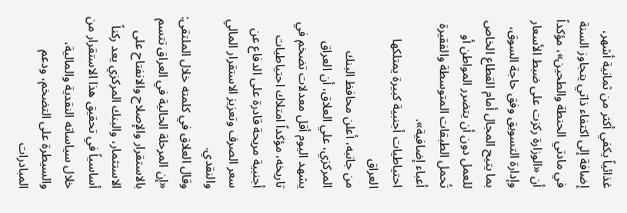غذائياً يكفي أكثر من ثمانية أشهر، إضافة إلى اكتفاء ذاتي يتجاوز السنة في مادتي الحنطة والطحين»، مؤكداً أن «الوزارة ركزت على ضبط الأسعار وإدارة التسويق وفق حاجة السوق، بما يتيح المجال أمام القطاع الخاص للعمل دون أن يتضرر المواطن أو تُحمل الطبقات المتوسطة والفقيرة أعباء إضافية».
احتياطيات أجنبية كبيرة يمتلكها العراق
من جانبه، أعلن محافظ البنك المركزي، علي العلاق، أن العراق يشهد اليوم أقل معدلات تضخم في تاريخه، مؤكداً امتلاك احتياطيات أجنبية مريحة قادرة على الدفاع عن سعر الصرف وتعزيز الاستقرار المالي والنقدي.
وقال العلاق في كلمته خلال الملتقى: «إن المرحلة الحالية في العراق تتسم بالاستقرار والإصلاح والانفتاح على الاستثمار، والبنك المركزي يعد ركناً أساسياً في تحقيق هذا الاستقرار من خلال سياساته النقدية والمالية، والسيطرة على التضخم، ودعم المبادرات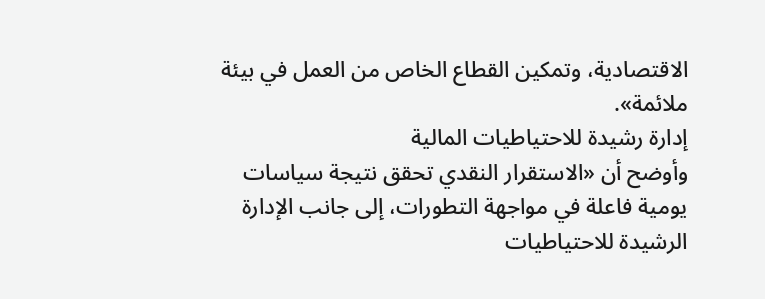الاقتصادية، وتمكين القطاع الخاص من العمل في بيئة ملائمة».
إدارة رشيدة للاحتياطيات المالية
وأوضح أن «الاستقرار النقدي تحقق نتيجة سياسات يومية فاعلة في مواجهة التطورات، إلى جانب الإدارة الرشيدة للاحتياطيات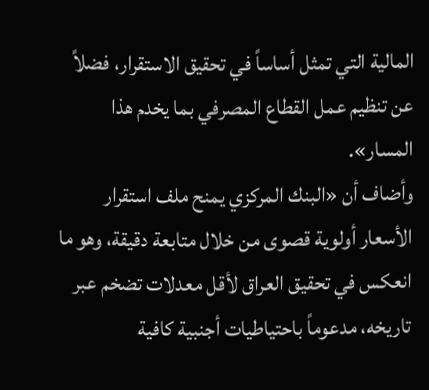المالية التي تمثل أساساً في تحقيق الاستقرار، فضلاً عن تنظيم عمل القطاع المصرفي بما يخدم هذا المسار».
وأضاف أن «البنك المركزي يمنح ملف استقرار الأسعار أولوية قصوى من خلال متابعة دقيقة، وهو ما انعكس في تحقيق العراق لأقل معدلات تضخم عبر تاريخه، مدعوماً باحتياطيات أجنبية كافية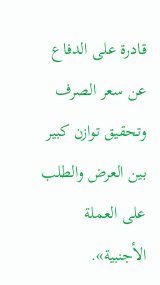قادرة على الدفاع عن سعر الصرف وتحقيق توازن كبير بين العرض والطلب على العملة الأجنبية».